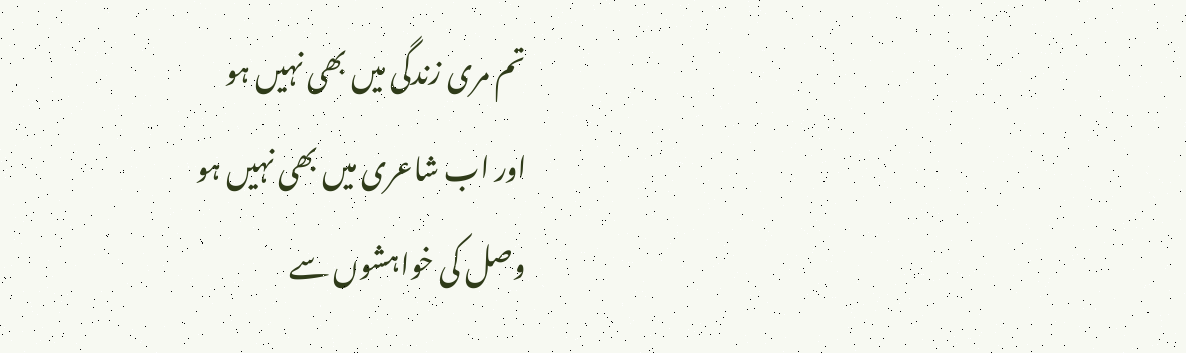تم مری زندگی میں بھی نہیں ہو
اور اب شاعری میں بھی نہیں ہو
وصل کی خواہشوں سے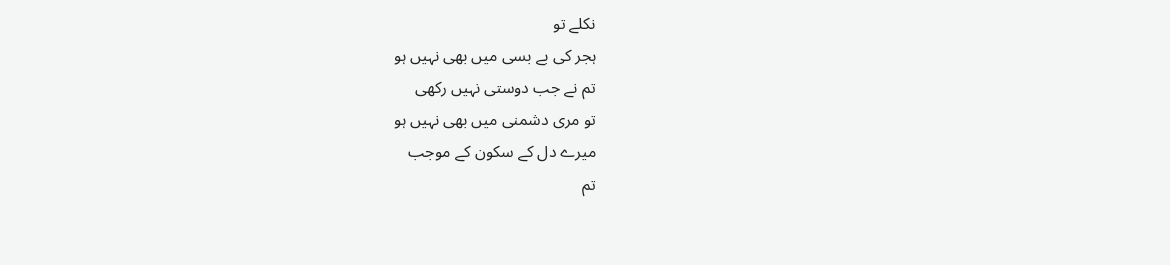نکلے تو
ہجر کی بے بسی میں بھی نہیں ہو
تم نے جب دوستی نہیں رکھی
تو مری دشمنی میں بھی نہیں ہو
میرے دل کے سکون کے موجب
تم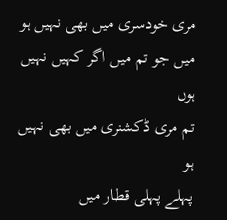مری خودسری میں بھی نہیں ہو
میں جو تم میں اگر کہیں نہیں ہوں
تم مری ڈکشنری میں بھی نہیں ہو
پہلے پہلی قطار میں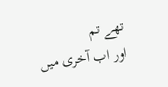تھے تم
اور اب آخری میں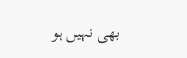بھی نہیں ہو